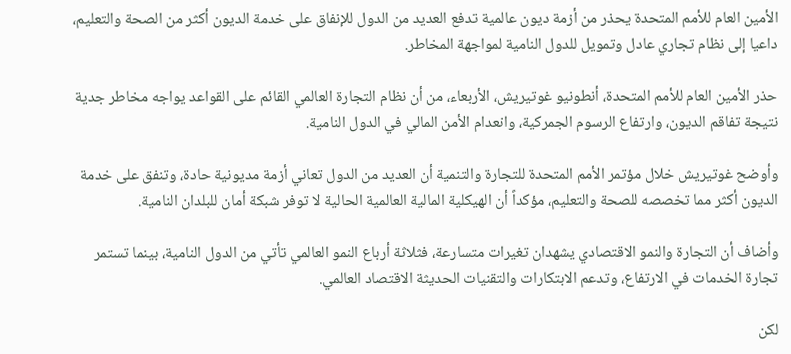الأمين العام للأمم المتحدة يحذر من أزمة ديون عالمية تدفع العديد من الدول للإنفاق على خدمة الديون أكثر من الصحة والتعليم، داعيا إلى نظام تجاري عادل وتمويل للدول النامية لمواجهة المخاطر.

حذر الأمين العام للأمم المتحدة، أنطونيو غوتيريش، الأربعاء، من أن نظام التجارة العالمي القائم على القواعد يواجه مخاطر جدية نتيجة تفاقم الديون، وارتفاع الرسوم الجمركية، وانعدام الأمن المالي في الدول النامية.

وأوضح غوتيريش خلال مؤتمر الأمم المتحدة للتجارة والتنمية أن العديد من الدول تعاني أزمة مديونية حادة، وتنفق على خدمة الديون أكثر مما تخصصه للصحة والتعليم، مؤكداً أن الهيكلية المالية العالمية الحالية لا توفر شبكة أمان للبلدان النامية.

وأضاف أن التجارة والنمو الاقتصادي يشهدان تغيرات متسارعة، فثلاثة أرباع النمو العالمي تأتي من الدول النامية، بينما تستمر تجارة الخدمات في الارتفاع، وتدعم الابتكارات والتقنيات الحديثة الاقتصاد العالمي.

لكن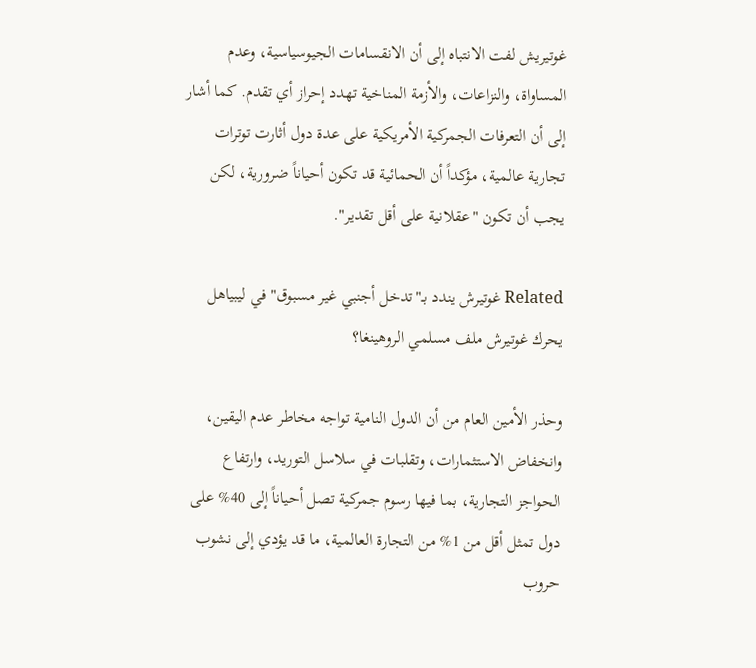غوتيريش لفت الانتباه إلى أن الانقسامات الجيوسياسية، وعدم المساواة، والنزاعات، والأزمة المناخية تهدد إحراز أي تقدم. كما أشار إلى أن التعرفات الجمركية الأمريكية على عدة دول أثارت توترات تجارية عالمية، مؤكداً أن الحمائية قد تكون أحياناً ضرورية، لكن يجب أن تكون "عقلانية على أقل تقدير".

Related غوتيرش يندد بـ"تدخل أجنبي غير مسبوق" في ليبياهل يحرك غوتيرش ملف مسلمي الروهينغا؟

وحذر الأمين العام من أن الدول النامية تواجه مخاطر عدم اليقين، وانخفاض الاستثمارات، وتقلبات في سلاسل التوريد، وارتفاع الحواجز التجارية، بما فيها رسوم جمركية تصل أحياناً إلى 40% على دول تمثل أقل من 1% من التجارة العالمية، ما قد يؤدي إلى نشوب حروب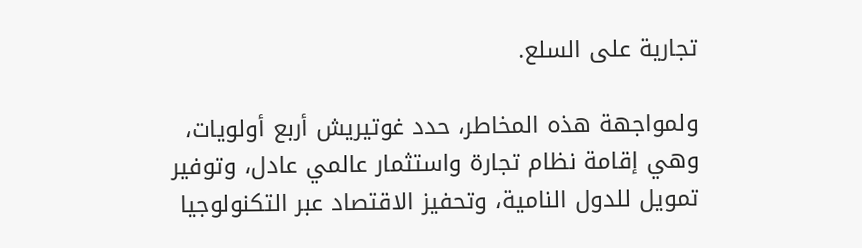تجارية على السلع.

ولمواجهة هذه المخاطر، حدد غوتيريش أربع أولويات، وهي إقامة نظام تجارة واستثمار عالمي عادل، وتوفير تمويل للدول النامية، وتحفيز الاقتصاد عبر التكنولوجيا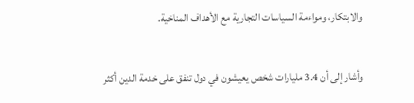والابتكار، ومواءمة السياسات التجارية مع الأهداف المناخية.

وأشار إلى أن 3.4 مليارات شخص يعيشون في دول تنفق على خدمة الدين أكثر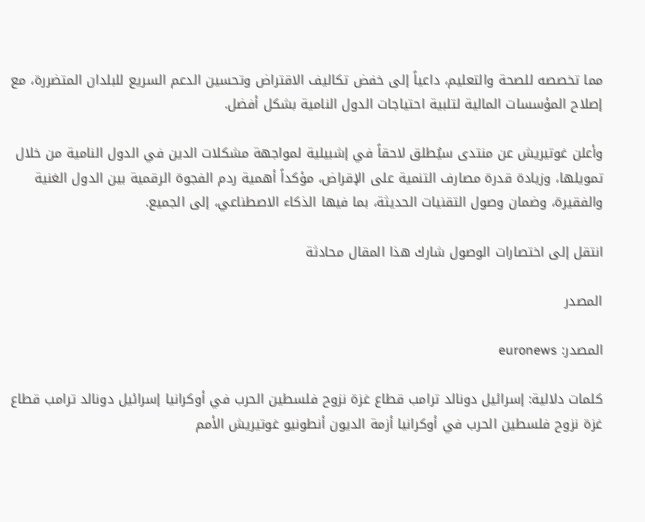مما تخصصه للصحة والتعليم، داعياً إلى خفض تكاليف الاقتراض وتحسين الدعم السريع للبلدان المتضررة، مع إصلاح المؤسسات المالية لتلبية احتياجات الدول النامية بشكل أفضل.

وأعلن غوتيريش عن منتدى سيُطلق لاحقاً في إشبيلية لمواجهة مشكلات الدين في الدول النامية من خلال تمويلها، وزيادة قدرة مصارف التنمية على الإقراض، مؤكداً أهمية ردم الفجوة الرقمية بين الدول الغنية والفقيرة، وضمان وصول التقنيات الحديثة، بما فيها الذكاء الاصطناعي، إلى الجميع.

انتقل إلى اختصارات الوصول شارك هذا المقال محادثة

المصدر

المصدر: euronews

كلمات دلالية: إسرائيل دونالد ترامب قطاع غزة نزوح فلسطين الحرب في أوكرانيا إسرائيل دونالد ترامب قطاع غزة نزوح فلسطين الحرب في أوكرانيا أزمة الديون أنطونيو غوتيريش الأمم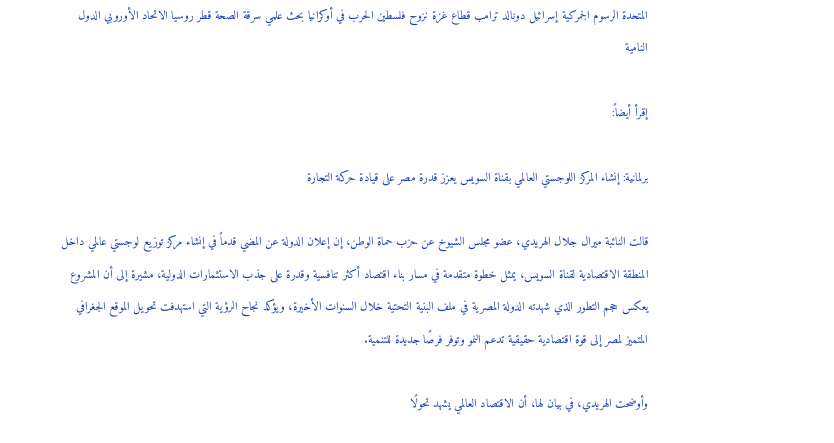المتحدة الرسوم الجمركية إسرائيل دونالد ترامب قطاع غزة نزوح فلسطين الحرب في أوكرانيا بحث علمي سرقة الصحة قطر روسيا الاتحاد الأوروبي الدول النامیة

إقرأ أيضاً:

برلمانية: إنشاء المركز اللوجستي العالمي بقناة السويس يعزز قدرة مصر على قيادة حركة التجارة

قالت النائبة ميرال جلال الهريدي، عضو مجلس الشيوخ عن حزب حماة الوطن، إن إعلان الدولة عن المضي قدماً في إنشاء مركز توزيع لوجستي عالمي داخل المنطقة الاقتصادية لقناة السويس، يمثل خطوة متقدمة في مسار بناء اقتصاد أكثر تنافسية وقدرة على جذب الاستثمارات الدولية، مشيرة إلى أن المشروع يعكس حجم التطور الذي شهدته الدولة المصرية في ملف البنية التحتية خلال السنوات الأخيرة، ويؤكد نجاح الرؤية التي استهدفت تحويل الموقع الجغرافي المتميز لمصر إلى قوة اقتصادية حقيقية تدعم النمو وتوفر فرصًا جديدة للتنمية.

وأوضحت الهريدي، في بيان لها، أن الاقتصاد العالمي يشهد تحولًا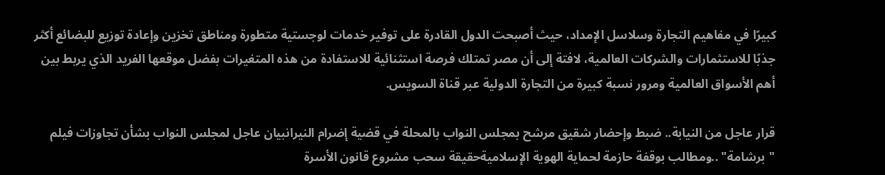كبيرًا في مفاهيم التجارة وسلاسل الإمداد، حيث أصبحت الدول القادرة على توفير خدمات لوجستية متطورة ومناطق تخزين وإعادة توزيع للبضائع أكثر جذبًا للاستثمارات والشركات العالمية، لافتة إلى أن مصر تمتلك فرصة استثنائية للاستفادة من هذه المتغيرات بفضل موقعها الفريد الذي يربط بين أهم الأسواق العالمية ومرور نسبة كبيرة من التجارة الدولية عبر قناة السويس.

قرار عاجل من النيابة.. ضبط وإحضار شقيق مرشح بمجلس النواب بالمحلة في قضية إضرام النيرانبيان عاجل لمجلس النواب بشأن تجاوزات فيلم "برشامة" ..ومطالب بوقفة حازمة لحماية الهوية الإسلاميةحقيقة سحب مشروع قانون الأسرة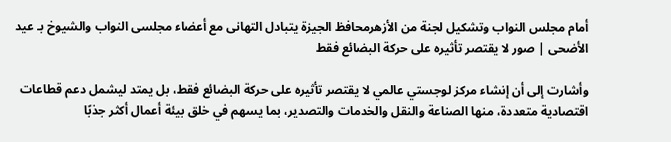أمام مجلس النواب وتشكيل لجنة من الأزهرمحافظ الجيزة يتبادل التهانى مع أعضاء مجلسى النواب والشيوخ بـ عيد الأضحى | صور لا يقتصر تأثيره على حركة البضائع فقط

وأشارت إلى أن إنشاء مركز لوجستي عالمي لا يقتصر تأثيره على حركة البضائع فقط، بل يمتد ليشمل دعم قطاعات اقتصادية متعددة، منها الصناعة والنقل والخدمات والتصدير، بما يسهم في خلق بيئة أعمال أكثر جذبًا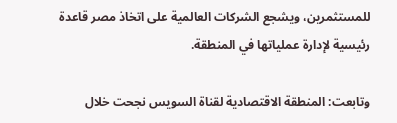للمستثمرين، ويشجع الشركات العالمية على اتخاذ مصر قاعدة رئيسية لإدارة عملياتها في المنطقة.

وتابعت: المنطقة الاقتصادية لقناة السويس نجحت خلال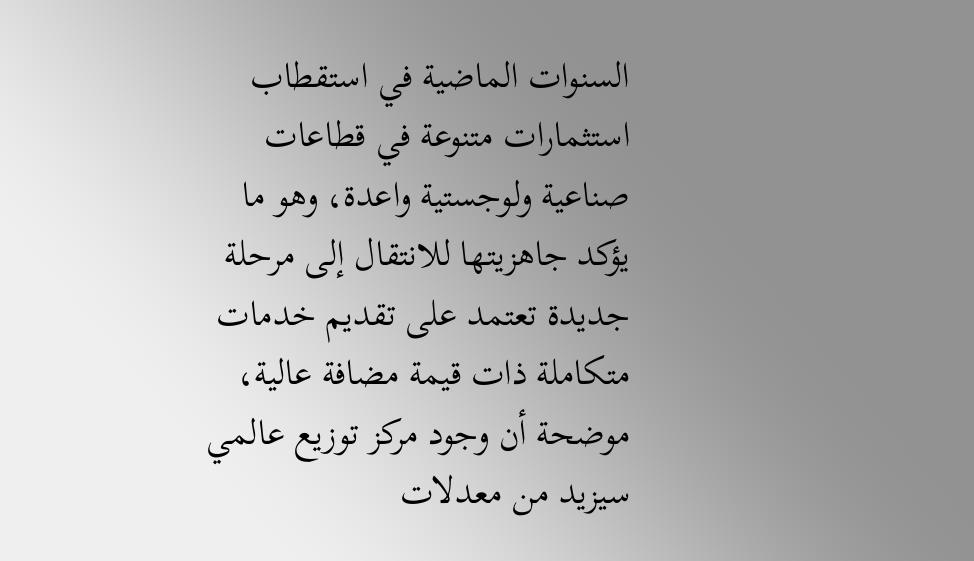السنوات الماضية في استقطاب استثمارات متنوعة في قطاعات صناعية ولوجستية واعدة، وهو ما يؤكد جاهزيتها للانتقال إلى مرحلة جديدة تعتمد على تقديم خدمات متكاملة ذات قيمة مضافة عالية، موضحة أن وجود مركز توزيع عالمي سيزيد من معدلات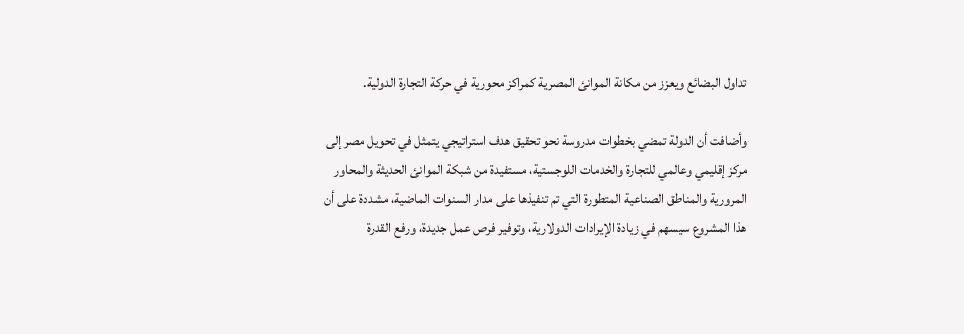تداول البضائع ويعزز من مكانة الموانئ المصرية كمراكز محورية في حركة التجارة الدولية.

وأضافت أن الدولة تمضي بخطوات مدروسة نحو تحقيق هدف استراتيجي يتمثل في تحويل مصر إلى مركز إقليمي وعالمي للتجارة والخدمات اللوجستية، مستفيدة من شبكة الموانئ الحديثة والمحاور المرورية والمناطق الصناعية المتطورة التي تم تنفيذها على مدار السنوات الماضية، مشددة على أن هذا المشروع سيسهم في زيادة الإيرادات الدولارية، وتوفير فرص عمل جديدة، ورفع القدرة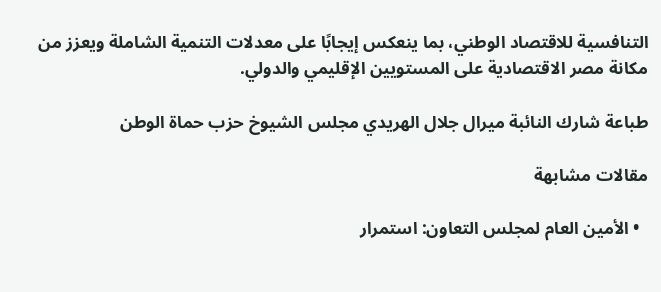التنافسية للاقتصاد الوطني، بما ينعكس إيجابًا على معدلات التنمية الشاملة ويعزز من مكانة مصر الاقتصادية على المستويين الإقليمي والدولي.

طباعة شارك النائبة ميرال جلال الهريدي مجلس الشيوخ حزب حماة الوطن

مقالات مشابهة

  • الأمين العام لمجلس التعاون: استمرار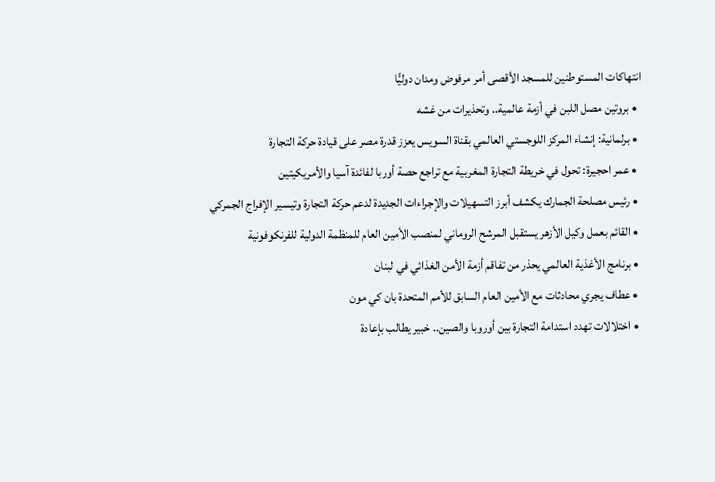انتهاكات المستوطنين للمسجد الأقصى أمر مرفوض ومدان دوليًّا
  • بروتين مصل اللبن في أزمة عالمية.. وتحذيرات من غشه
  • برلمانية: إنشاء المركز اللوجستي العالمي بقناة السويس يعزز قدرة مصر على قيادة حركة التجارة
  • عمر احجيرة: تحول في خريطة التجارة المغربية مع تراجع حصة أوربا لفائدة آسيا والأمريكيتين
  • رئيس مصلحة الجمارك يكشف أبرز التسهيلات والإجراءات الجديدة لدعم حركة التجارة وتيسير الإفراج الجمركي
  • القائم بعمل وكيل الأزهر يستقبل المرشح الروماني لمنصب الأمين العام للمنظمة الدولية للفرنكوفونية
  • برنامج الأغذية العالمي يحذر من تفاقم أزمة الأمن الغذائي في لبنان
  • عطاف يجري محادثات مع الأمين العام السابق للأمم المتحدة بان كي مون
  • اختلالات تهدد استدامة التجارة بين أوروبا والصين.. خبير يطالب بإعادة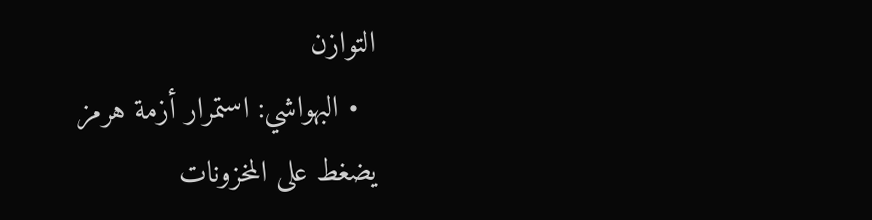التوازن
  • البهواشي: استمرار أزمة هرمز يضغط على المخزونات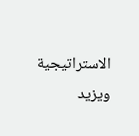الاستراتيجية ويزيد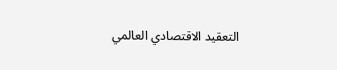التعقيد الاقتصادي العالمي